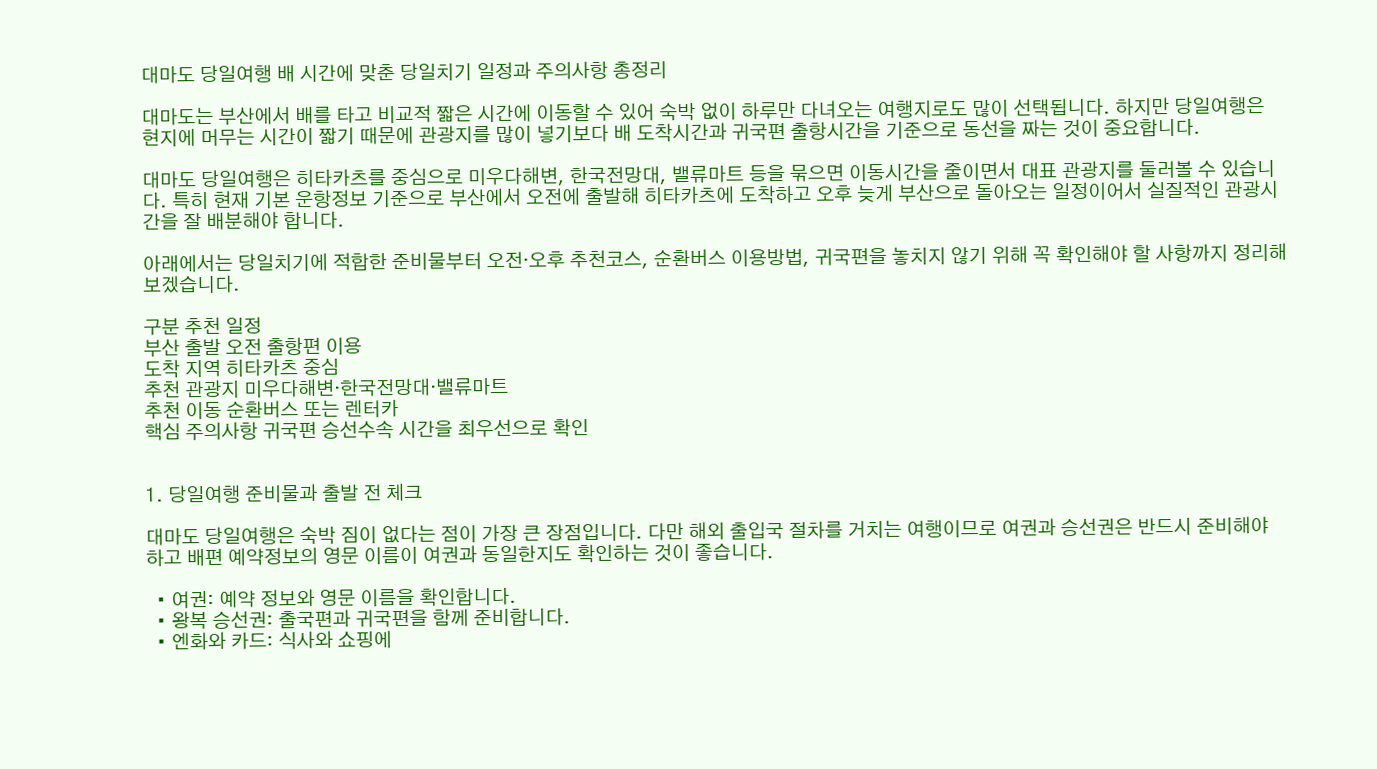대마도 당일여행 배 시간에 맞춘 당일치기 일정과 주의사항 총정리

대마도는 부산에서 배를 타고 비교적 짧은 시간에 이동할 수 있어 숙박 없이 하루만 다녀오는 여행지로도 많이 선택됩니다. 하지만 당일여행은 현지에 머무는 시간이 짧기 때문에 관광지를 많이 넣기보다 배 도착시간과 귀국편 출항시간을 기준으로 동선을 짜는 것이 중요합니다.

대마도 당일여행은 히타카츠를 중심으로 미우다해변, 한국전망대, 밸류마트 등을 묶으면 이동시간을 줄이면서 대표 관광지를 둘러볼 수 있습니다. 특히 현재 기본 운항정보 기준으로 부산에서 오전에 출발해 히타카츠에 도착하고 오후 늦게 부산으로 돌아오는 일정이어서 실질적인 관광시간을 잘 배분해야 합니다.

아래에서는 당일치기에 적합한 준비물부터 오전·오후 추천코스, 순환버스 이용방법, 귀국편을 놓치지 않기 위해 꼭 확인해야 할 사항까지 정리해 보겠습니다.

구분 추천 일정
부산 출발 오전 출항편 이용
도착 지역 히타카츠 중심
추천 관광지 미우다해변·한국전망대·밸류마트
추천 이동 순환버스 또는 렌터카
핵심 주의사항 귀국편 승선수속 시간을 최우선으로 확인


1. 당일여행 준비물과 출발 전 체크

대마도 당일여행은 숙박 짐이 없다는 점이 가장 큰 장점입니다. 다만 해외 출입국 절차를 거치는 여행이므로 여권과 승선권은 반드시 준비해야 하고 배편 예약정보의 영문 이름이 여권과 동일한지도 확인하는 것이 좋습니다.

  • 여권: 예약 정보와 영문 이름을 확인합니다.
  • 왕복 승선권: 출국편과 귀국편을 함께 준비합니다.
  • 엔화와 카드: 식사와 쇼핑에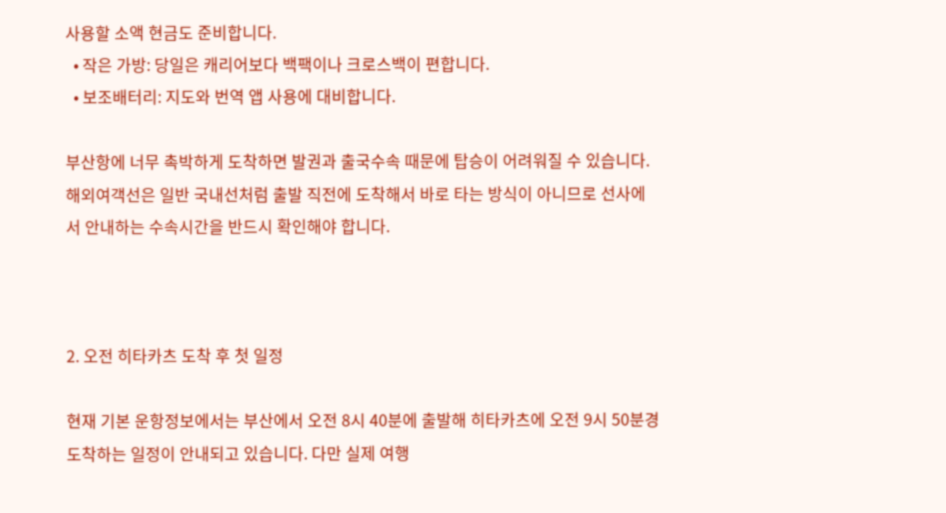사용할 소액 현금도 준비합니다.
  • 작은 가방: 당일은 캐리어보다 백팩이나 크로스백이 편합니다.
  • 보조배터리: 지도와 번역 앱 사용에 대비합니다.

부산항에 너무 촉박하게 도착하면 발권과 출국수속 때문에 탑승이 어려워질 수 있습니다. 해외여객선은 일반 국내선처럼 출발 직전에 도착해서 바로 타는 방식이 아니므로 선사에서 안내하는 수속시간을 반드시 확인해야 합니다.



2. 오전 히타카츠 도착 후 첫 일정

현재 기본 운항정보에서는 부산에서 오전 8시 40분에 출발해 히타카츠에 오전 9시 50분경 도착하는 일정이 안내되고 있습니다. 다만 실제 여행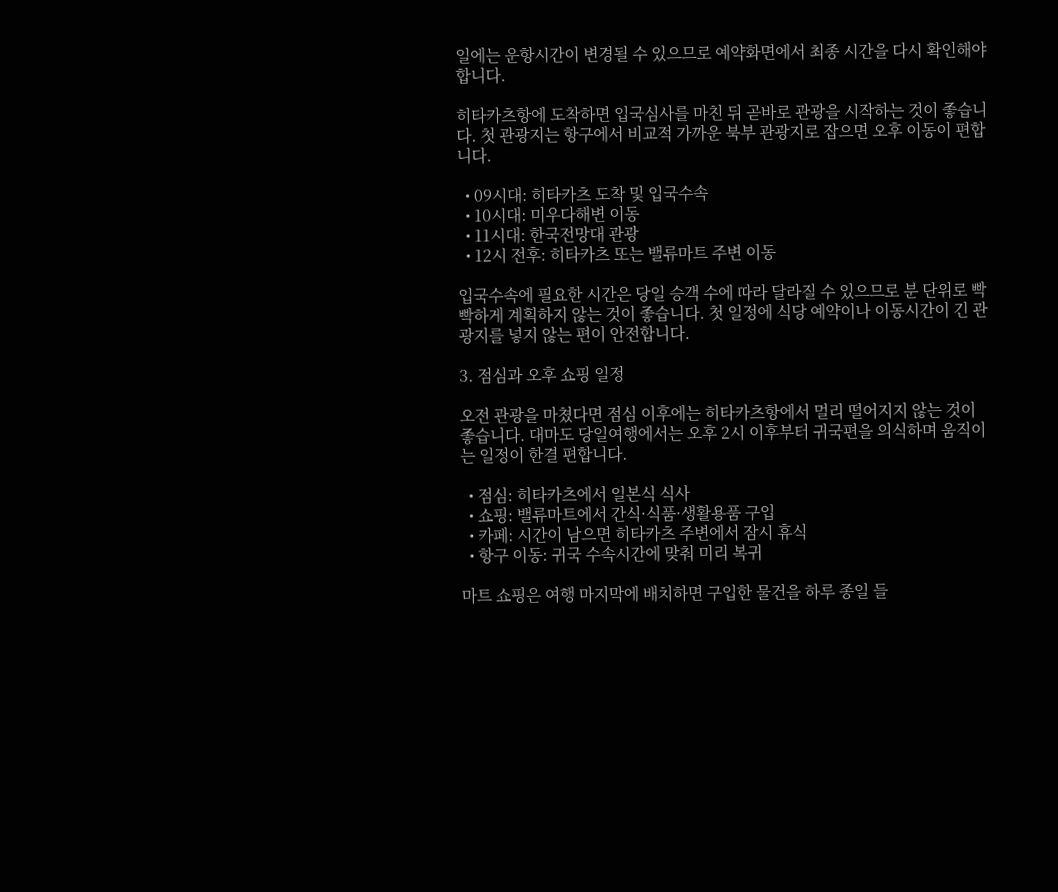일에는 운항시간이 변경될 수 있으므로 예약화면에서 최종 시간을 다시 확인해야 합니다.

히타카츠항에 도착하면 입국심사를 마친 뒤 곧바로 관광을 시작하는 것이 좋습니다. 첫 관광지는 항구에서 비교적 가까운 북부 관광지로 잡으면 오후 이동이 편합니다.

  • 09시대: 히타카츠 도착 및 입국수속
  • 10시대: 미우다해변 이동
  • 11시대: 한국전망대 관광
  • 12시 전후: 히타카츠 또는 밸류마트 주변 이동

입국수속에 필요한 시간은 당일 승객 수에 따라 달라질 수 있으므로 분 단위로 빡빡하게 계획하지 않는 것이 좋습니다. 첫 일정에 식당 예약이나 이동시간이 긴 관광지를 넣지 않는 편이 안전합니다.

3. 점심과 오후 쇼핑 일정

오전 관광을 마쳤다면 점심 이후에는 히타카츠항에서 멀리 떨어지지 않는 것이 좋습니다. 대마도 당일여행에서는 오후 2시 이후부터 귀국편을 의식하며 움직이는 일정이 한결 편합니다.

  • 점심: 히타카츠에서 일본식 식사
  • 쇼핑: 밸류마트에서 간식·식품·생활용품 구입
  • 카페: 시간이 남으면 히타카츠 주변에서 잠시 휴식
  • 항구 이동: 귀국 수속시간에 맞춰 미리 복귀

마트 쇼핑은 여행 마지막에 배치하면 구입한 물건을 하루 종일 들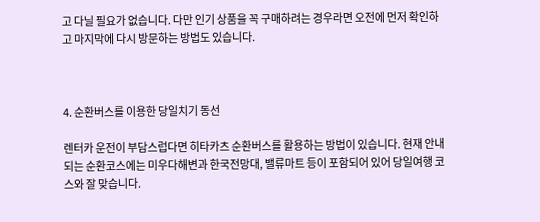고 다닐 필요가 없습니다. 다만 인기 상품을 꼭 구매하려는 경우라면 오전에 먼저 확인하고 마지막에 다시 방문하는 방법도 있습니다.



4. 순환버스를 이용한 당일치기 동선

렌터카 운전이 부담스럽다면 히타카츠 순환버스를 활용하는 방법이 있습니다. 현재 안내되는 순환코스에는 미우다해변과 한국전망대, 밸류마트 등이 포함되어 있어 당일여행 코스와 잘 맞습니다.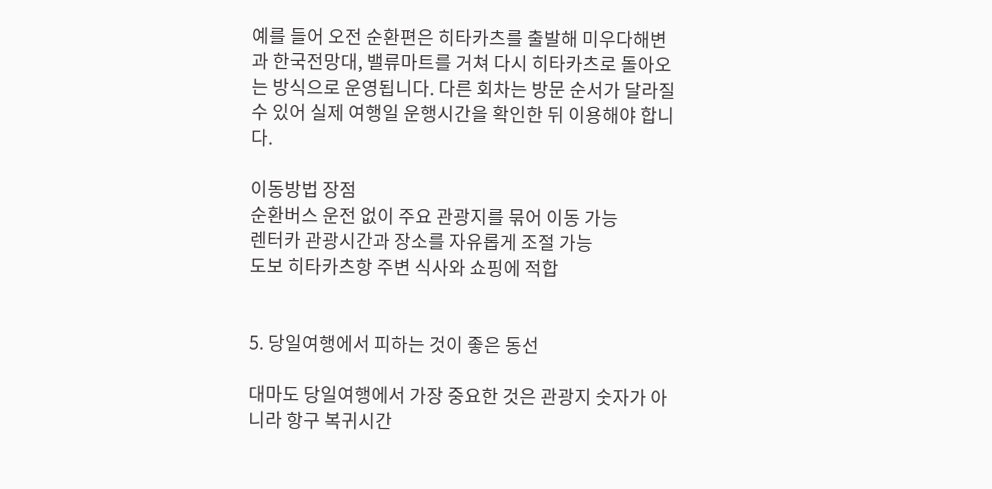예를 들어 오전 순환편은 히타카츠를 출발해 미우다해변과 한국전망대, 밸류마트를 거쳐 다시 히타카츠로 돌아오는 방식으로 운영됩니다. 다른 회차는 방문 순서가 달라질 수 있어 실제 여행일 운행시간을 확인한 뒤 이용해야 합니다.

이동방법 장점
순환버스 운전 없이 주요 관광지를 묶어 이동 가능
렌터카 관광시간과 장소를 자유롭게 조절 가능
도보 히타카츠항 주변 식사와 쇼핑에 적합


5. 당일여행에서 피하는 것이 좋은 동선

대마도 당일여행에서 가장 중요한 것은 관광지 숫자가 아니라 항구 복귀시간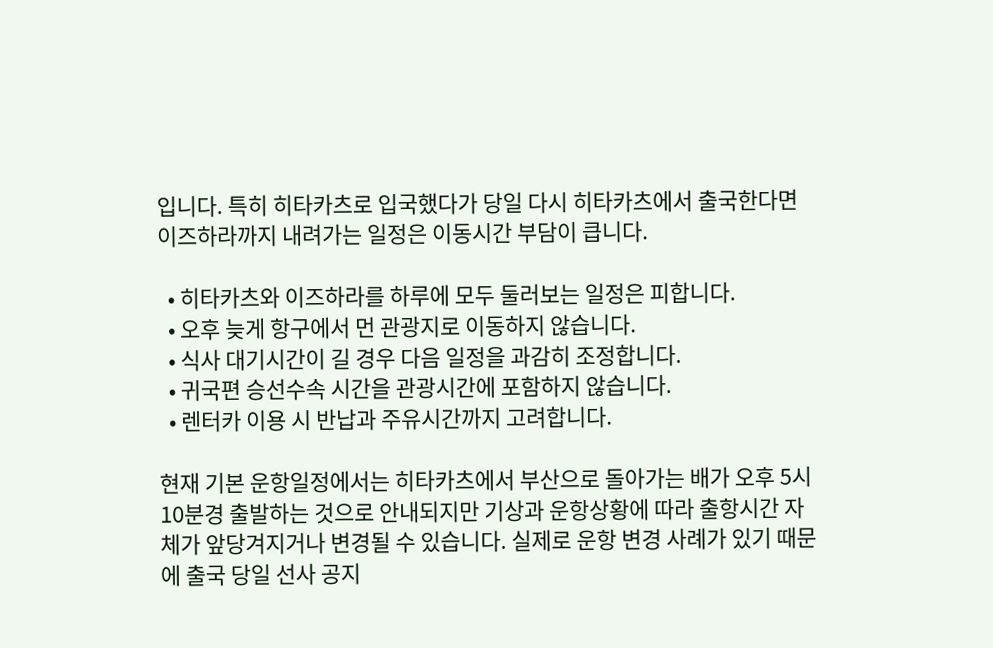입니다. 특히 히타카츠로 입국했다가 당일 다시 히타카츠에서 출국한다면 이즈하라까지 내려가는 일정은 이동시간 부담이 큽니다.

  • 히타카츠와 이즈하라를 하루에 모두 둘러보는 일정은 피합니다.
  • 오후 늦게 항구에서 먼 관광지로 이동하지 않습니다.
  • 식사 대기시간이 길 경우 다음 일정을 과감히 조정합니다.
  • 귀국편 승선수속 시간을 관광시간에 포함하지 않습니다.
  • 렌터카 이용 시 반납과 주유시간까지 고려합니다.

현재 기본 운항일정에서는 히타카츠에서 부산으로 돌아가는 배가 오후 5시 10분경 출발하는 것으로 안내되지만 기상과 운항상황에 따라 출항시간 자체가 앞당겨지거나 변경될 수 있습니다. 실제로 운항 변경 사례가 있기 때문에 출국 당일 선사 공지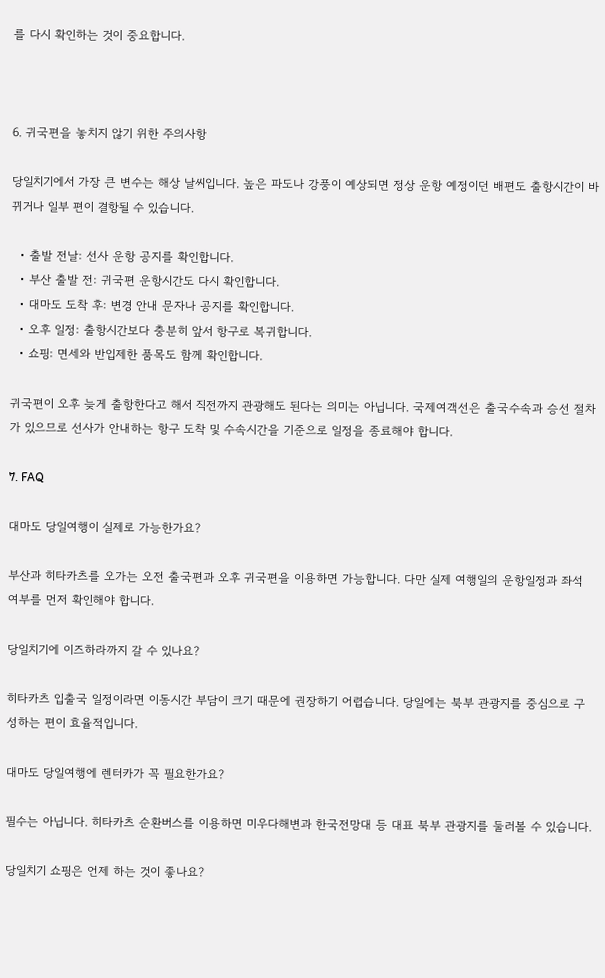를 다시 확인하는 것이 중요합니다.



6. 귀국편을 놓치지 않기 위한 주의사항

당일치기에서 가장 큰 변수는 해상 날씨입니다. 높은 파도나 강풍이 예상되면 정상 운항 예정이던 배편도 출항시간이 바뀌거나 일부 편이 결항될 수 있습니다.

  • 출발 전날: 선사 운항 공지를 확인합니다.
  • 부산 출발 전: 귀국편 운항시간도 다시 확인합니다.
  • 대마도 도착 후: 변경 안내 문자나 공지를 확인합니다.
  • 오후 일정: 출항시간보다 충분히 앞서 항구로 복귀합니다.
  • 쇼핑: 면세와 반입제한 품목도 함께 확인합니다.

귀국편이 오후 늦게 출항한다고 해서 직전까지 관광해도 된다는 의미는 아닙니다. 국제여객선은 출국수속과 승선 절차가 있으므로 선사가 안내하는 항구 도착 및 수속시간을 기준으로 일정을 종료해야 합니다.

7. FAQ

대마도 당일여행이 실제로 가능한가요?

부산과 히타카츠를 오가는 오전 출국편과 오후 귀국편을 이용하면 가능합니다. 다만 실제 여행일의 운항일정과 좌석 여부를 먼저 확인해야 합니다.

당일치기에 이즈하라까지 갈 수 있나요?

히타카츠 입출국 일정이라면 이동시간 부담이 크기 때문에 권장하기 어렵습니다. 당일에는 북부 관광지를 중심으로 구성하는 편이 효율적입니다.

대마도 당일여행에 렌터카가 꼭 필요한가요?

필수는 아닙니다. 히타카츠 순환버스를 이용하면 미우다해변과 한국전망대 등 대표 북부 관광지를 둘러볼 수 있습니다.

당일치기 쇼핑은 언제 하는 것이 좋나요?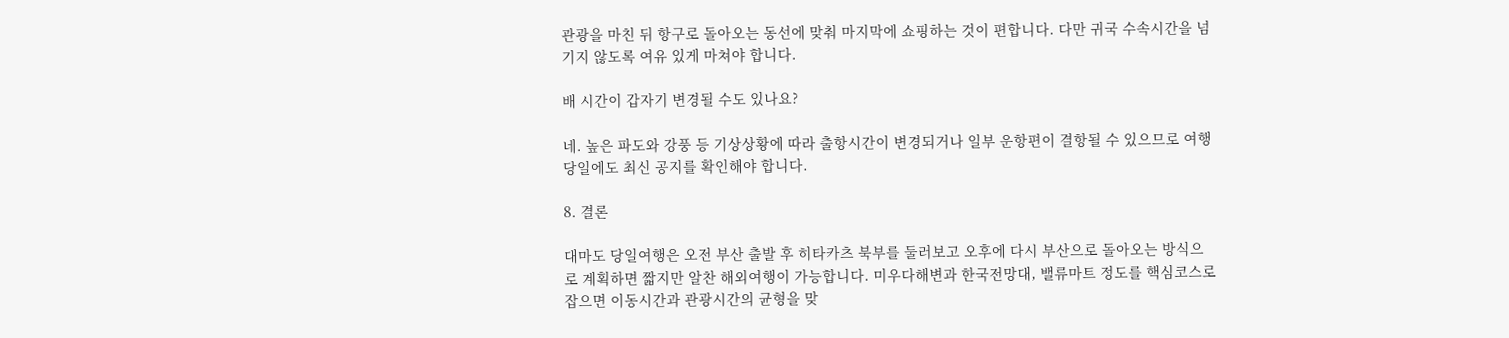관광을 마친 뒤 항구로 돌아오는 동선에 맞춰 마지막에 쇼핑하는 것이 편합니다. 다만 귀국 수속시간을 넘기지 않도록 여유 있게 마쳐야 합니다.

배 시간이 갑자기 변경될 수도 있나요?

네. 높은 파도와 강풍 등 기상상황에 따라 출항시간이 변경되거나 일부 운항편이 결항될 수 있으므로 여행 당일에도 최신 공지를 확인해야 합니다.

8. 결론

대마도 당일여행은 오전 부산 출발 후 히타카츠 북부를 둘러보고 오후에 다시 부산으로 돌아오는 방식으로 계획하면 짧지만 알찬 해외여행이 가능합니다. 미우다해변과 한국전망대, 밸류마트 정도를 핵심코스로 잡으면 이동시간과 관광시간의 균형을 맞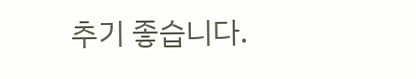추기 좋습니다.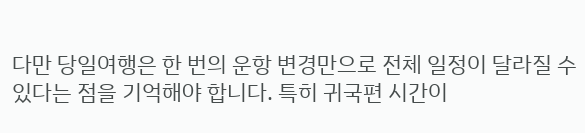다만 당일여행은 한 번의 운항 변경만으로 전체 일정이 달라질 수 있다는 점을 기억해야 합니다. 특히 귀국편 시간이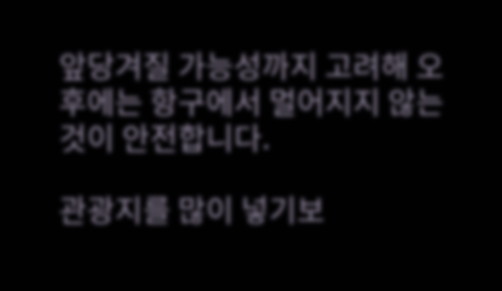앞당겨질 가능성까지 고려해 오후에는 항구에서 멀어지지 않는 것이 안전합니다.

관광지를 많이 넣기보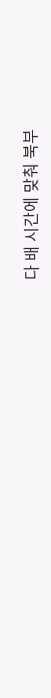다 배 시간에 맞춰 북부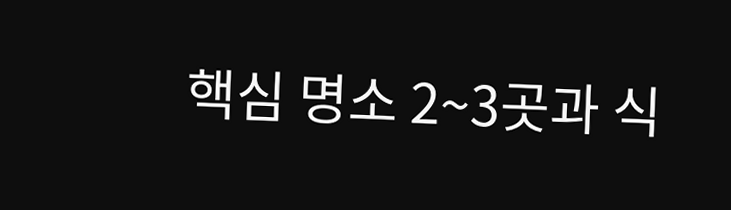핵심 명소 2~3곳과 식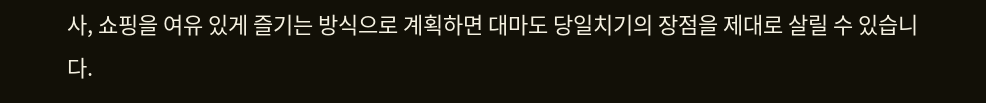사, 쇼핑을 여유 있게 즐기는 방식으로 계획하면 대마도 당일치기의 장점을 제대로 살릴 수 있습니다.